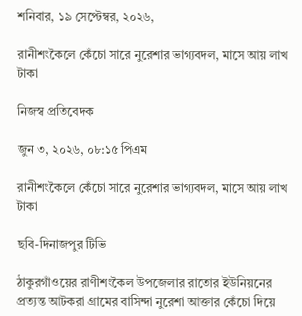শনিবার, ১৯ সেপ্টেম্বর, ২০২৬,

রানীশংকৈলে কেঁচো সারে নুরেশার ভাগ্যবদল, মাসে আয় লাখ টাকা

নিজস্ব প্রতিবেদক

জুন ৩, ২০২৬, ০৮:১৫ পিএম

রানীশংকৈলে কেঁচো সারে নুরেশার ভাগ্যবদল, মাসে আয় লাখ টাকা

ছবি-দিনাজপুর টিভি

ঠাকুরগাঁওয়ের রাণীশংকৈল উপজেলার রাতোর ইউনিয়নের প্রত্যন্ত আটকরা গ্রামের বাসিন্দা নুরেশা আক্তার কেঁচো দিয়ে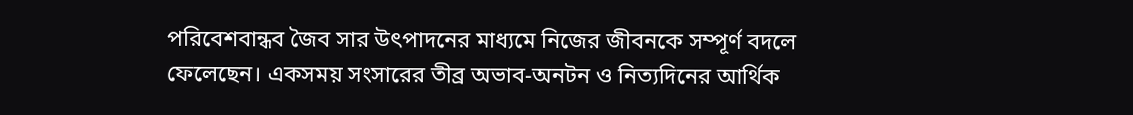পরিবেশবান্ধব জৈব সার উৎপাদনের মাধ্যমে নিজের জীবনকে সম্পূর্ণ বদলে ফেলেছেন। একসময় সংসারের তীব্র অভাব-অনটন ও নিত্যদিনের আর্থিক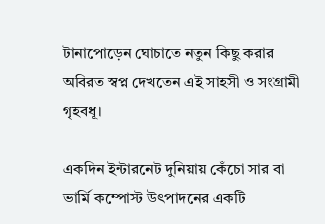টানাপোড়েন ঘোচাতে নতুন কিছু করার অবিরত স্বপ্ন দেখতেন এই সাহসী ও সংগ্রামী গৃহবধূ।

একদিন ইন্টারনেট দুনিয়ায় কেঁচো সার বা ভার্মি কম্পোস্ট উৎপাদনের একটি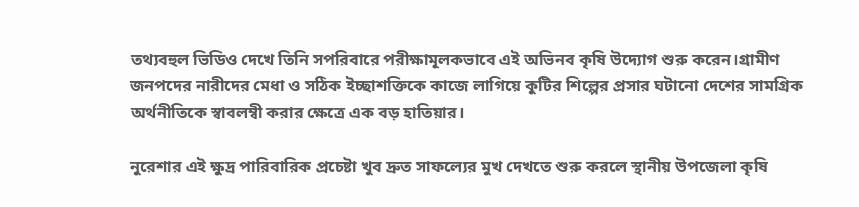তথ্যবহুল ভিডিও দেখে তিনি সপরিবারে পরীক্ষামূলকভাবে এই অভিনব কৃষি উদ্যোগ শুরু করেন।গ্রামীণ জনপদের নারীদের মেধা ও সঠিক ইচ্ছাশক্তিকে কাজে লাগিয়ে কুটির শিল্পের প্রসার ঘটানো দেশের সামগ্রিক অর্থনীতিকে স্বাবলম্বী করার ক্ষেত্রে এক বড় হাতিয়ার।

নুরেশার এই ক্ষুদ্র পারিবারিক প্রচেষ্টা খুব দ্রুত সাফল্যের মুখ দেখতে শুরু করলে স্থানীয় উপজেলা কৃষি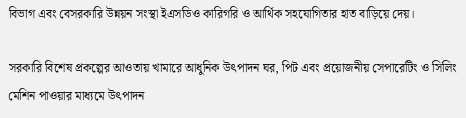বিভাগ এবং বেসরকারি উন্নয়ন সংস্থা ইএসডিও কারিগরি ও আর্থিক সহযোগিতার হাত বাড়িয়ে দেয়।

সরকারি বিশেষ প্রকল্পের আওতায় খামারে আধুনিক উৎপাদন ঘর, পিট এবং প্রয়োজনীয় সেপারেটিং ও সিলিং মেশিন পাওয়ার মাধ্যমে উৎপাদন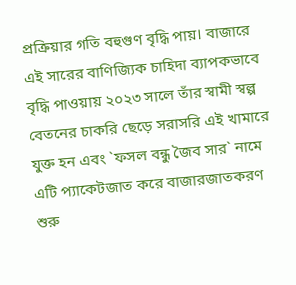প্রক্রিয়ার গতি বহুগুণ বৃদ্ধি পায়। বাজারে এই সারের বাণিজ্যিক চাহিদা ব্যাপকভাবে বৃদ্ধি পাওয়ায় ২০২৩ সালে তাঁর স্বামী স্বল্প বেতনের চাকরি ছেড়ে সরাসরি এই খামারে যুক্ত হন এবং ‍‍`ফসল বন্ধু জৈব সার‍‍` নামে এটি প্যাকেটজাত করে বাজারজাতকরণ শুরু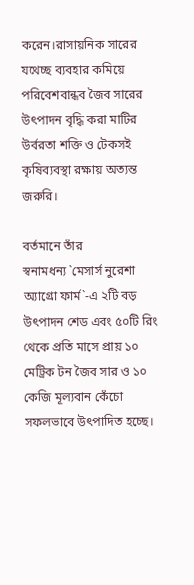করেন।রাসায়নিক সারের যথেচ্ছ ব্যবহার কমিয়ে পরিবেশবান্ধব জৈব সারের উৎপাদন বৃদ্ধি করা মাটির উর্বরতা শক্তি ও টেকসই কৃষিব্যবস্থা রক্ষায় অত্যন্ত জরুরি।

বর্তমানে তাঁর স্বনামধন্য ‍‍`মেসার্স নুরেশা অ্যাগ্রো ফার্ম‍‍`-এ ২টি বড় উৎপাদন শেড এবং ৫০টি রিং থেকে প্রতি মাসে প্রায় ১০ মেট্রিক টন জৈব সার ও ১০ কেজি মূল্যবান কেঁচো সফলভাবে উৎপাদিত হচ্ছে।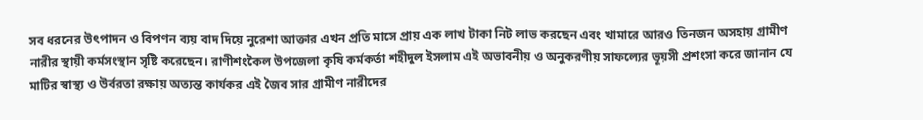সব ধরনের উৎপাদন ও বিপণন ব্যয় বাদ দিয়ে নুরেশা আক্তার এখন প্রতি মাসে প্রায় এক লাখ টাকা নিট লাভ করছেন এবং খামারে আরও তিনজন অসহায় গ্রামীণ নারীর স্থায়ী কর্মসংস্থান সৃষ্টি করেছেন। রাণীশংকৈল উপজেলা কৃষি কর্মকর্তা শহীদুল ইসলাম এই অভাবনীয় ও অনুকরণীয় সাফল্যের ভূয়সী প্রশংসা করে জানান যে মাটির স্বাস্থ্য ও উর্বরতা রক্ষায় অত্যন্ত কার্যকর এই জৈব সার গ্রামীণ নারীদের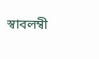স্বাবলম্বী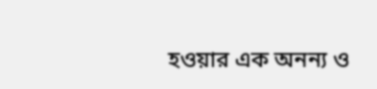হওয়ার এক অনন্য ও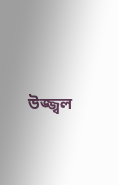উজ্জ্বল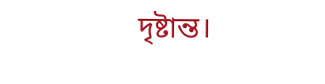দৃষ্টান্ত।